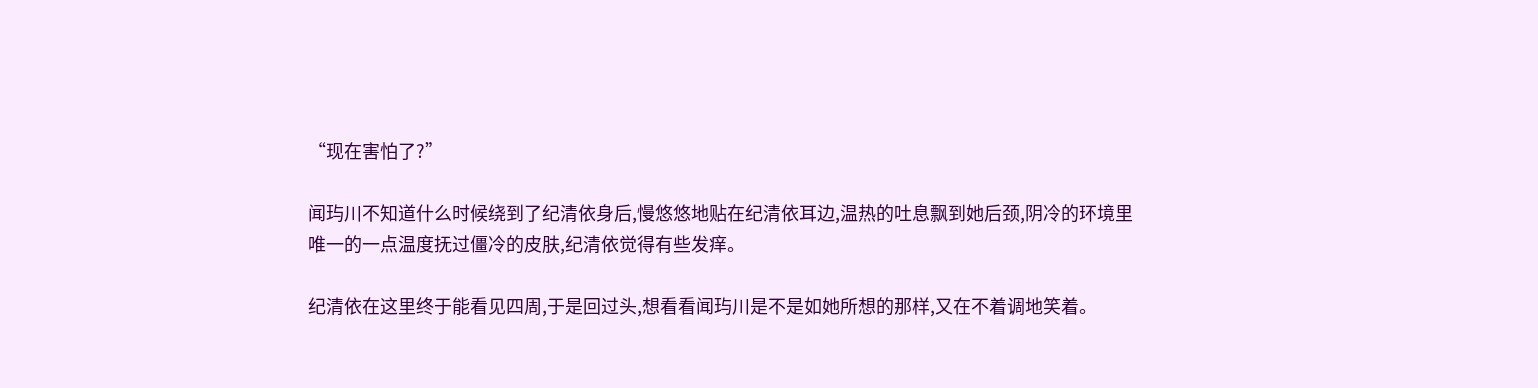“现在害怕了?”

闻玙川不知道什么时候绕到了纪清依身后,慢悠悠地贴在纪清依耳边,温热的吐息飘到她后颈,阴冷的环境里唯一的一点温度抚过僵冷的皮肤,纪清依觉得有些发痒。

纪清依在这里终于能看见四周,于是回过头,想看看闻玙川是不是如她所想的那样,又在不着调地笑着。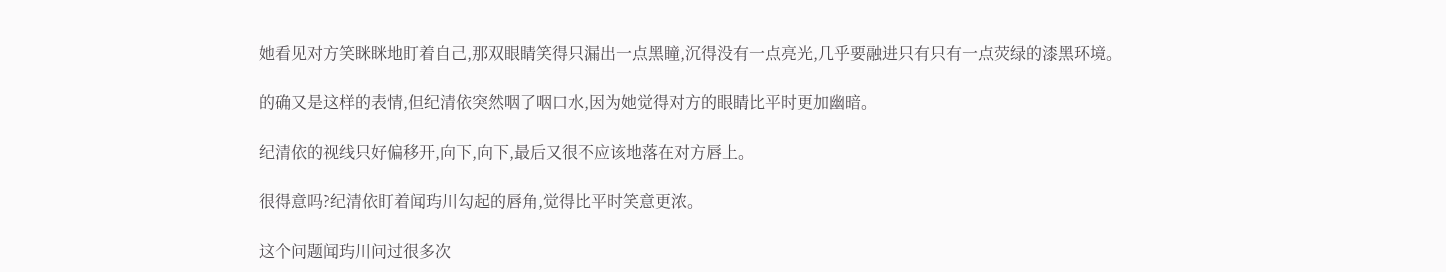她看见对方笑眯眯地盯着自己,那双眼睛笑得只漏出一点黑瞳,沉得没有一点亮光,几乎要融进只有只有一点荧绿的漆黑环境。

的确又是这样的表情,但纪清依突然咽了咽口水,因为她觉得对方的眼睛比平时更加幽暗。

纪清依的视线只好偏移开,向下,向下,最后又很不应该地落在对方唇上。

很得意吗?纪清依盯着闻玙川勾起的唇角,觉得比平时笑意更浓。

这个问题闻玙川问过很多次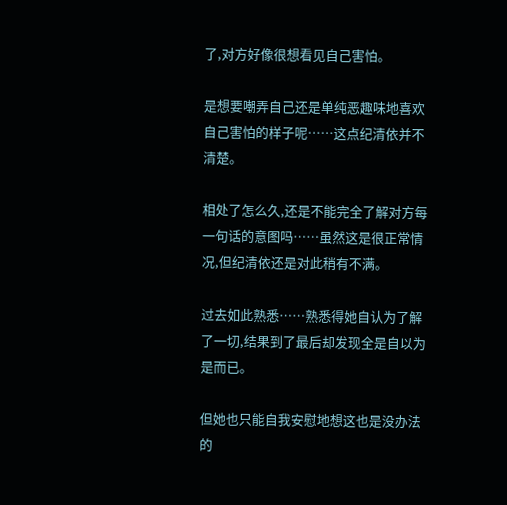了,对方好像很想看见自己害怕。

是想要嘲弄自己还是单纯恶趣味地喜欢自己害怕的样子呢……这点纪清依并不清楚。

相处了怎么久,还是不能完全了解对方每一句话的意图吗……虽然这是很正常情况,但纪清依还是对此稍有不满。

过去如此熟悉……熟悉得她自认为了解了一切,结果到了最后却发现全是自以为是而已。

但她也只能自我安慰地想这也是没办法的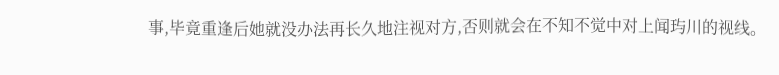事,毕竟重逢后她就没办法再长久地注视对方,否则就会在不知不觉中对上闻玙川的视线。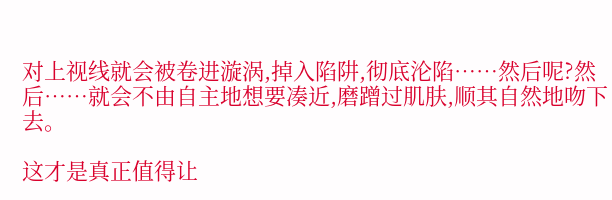对上视线就会被卷进漩涡,掉入陷阱,彻底沦陷……然后呢?然后……就会不由自主地想要凑近,磨蹭过肌肤,顺其自然地吻下去。

这才是真正值得让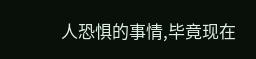人恐惧的事情,毕竟现在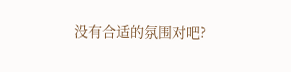没有合适的氛围对吧?